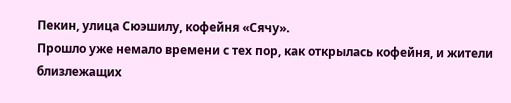Пекин, улица Сюэшилу, кофейня «Сячу».
Прошло уже немало времени с тех пор, как открылась кофейня, и жители близлежащих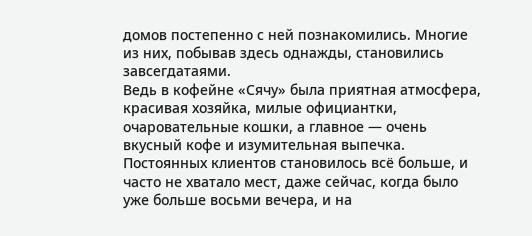домов постепенно с ней познакомились. Многие из них, побывав здесь однажды, становились завсегдатаями.
Ведь в кофейне «Сячу» была приятная атмосфера, красивая хозяйка, милые официантки, очаровательные кошки, а главное — очень вкусный кофе и изумительная выпечка.
Постоянных клиентов становилось всё больше, и часто не хватало мест, даже сейчас, когда было уже больше восьми вечера, и на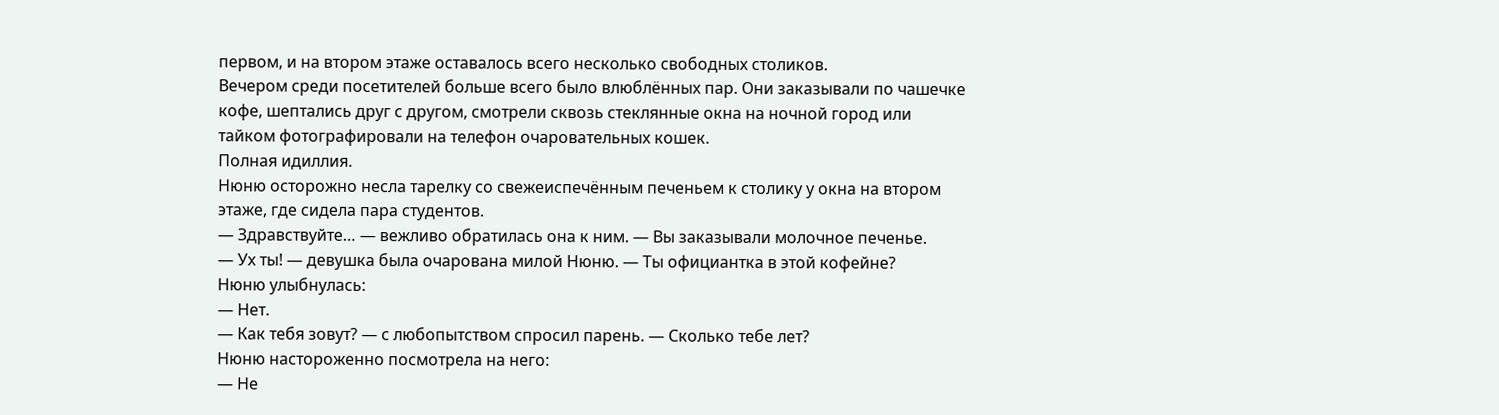первом, и на втором этаже оставалось всего несколько свободных столиков.
Вечером среди посетителей больше всего было влюблённых пар. Они заказывали по чашечке кофе, шептались друг с другом, смотрели сквозь стеклянные окна на ночной город или тайком фотографировали на телефон очаровательных кошек.
Полная идиллия.
Нюню осторожно несла тарелку со свежеиспечённым печеньем к столику у окна на втором этаже, где сидела пара студентов.
— Здравствуйте… — вежливо обратилась она к ним. — Вы заказывали молочное печенье.
— Ух ты! — девушка была очарована милой Нюню. — Ты официантка в этой кофейне?
Нюню улыбнулась:
— Нет.
— Как тебя зовут? — с любопытством спросил парень. — Сколько тебе лет?
Нюню настороженно посмотрела на него:
— Не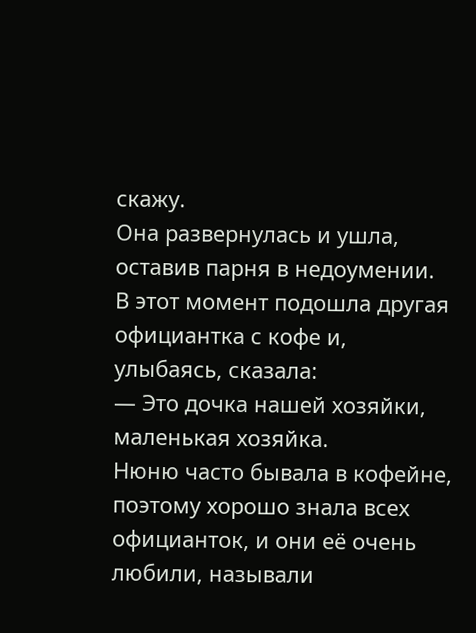скажу.
Она развернулась и ушла, оставив парня в недоумении.
В этот момент подошла другая официантка с кофе и, улыбаясь, сказала:
— Это дочка нашей хозяйки, маленькая хозяйка.
Нюню часто бывала в кофейне, поэтому хорошо знала всех официанток, и они её очень любили, называли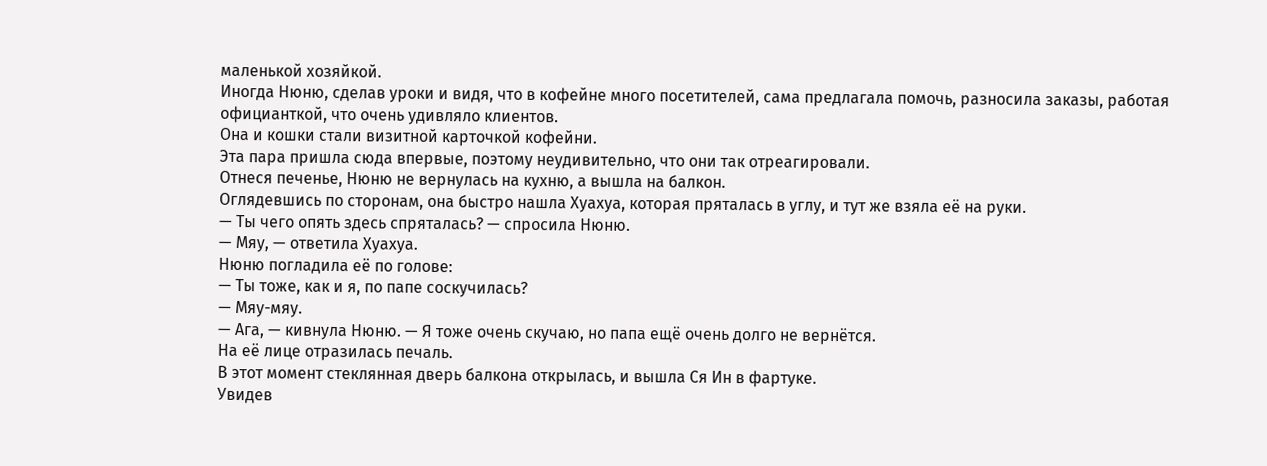маленькой хозяйкой.
Иногда Нюню, сделав уроки и видя, что в кофейне много посетителей, сама предлагала помочь, разносила заказы, работая официанткой, что очень удивляло клиентов.
Она и кошки стали визитной карточкой кофейни.
Эта пара пришла сюда впервые, поэтому неудивительно, что они так отреагировали.
Отнеся печенье, Нюню не вернулась на кухню, а вышла на балкон.
Оглядевшись по сторонам, она быстро нашла Хуахуа, которая пряталась в углу, и тут же взяла её на руки.
— Ты чего опять здесь спряталась? — спросила Нюню.
— Мяу, — ответила Хуахуа.
Нюню погладила её по голове:
— Ты тоже, как и я, по папе соскучилась?
— Мяу-мяу.
— Ага, — кивнула Нюню. — Я тоже очень скучаю, но папа ещё очень долго не вернётся.
На её лице отразилась печаль.
В этот момент стеклянная дверь балкона открылась, и вышла Ся Ин в фартуке.
Увидев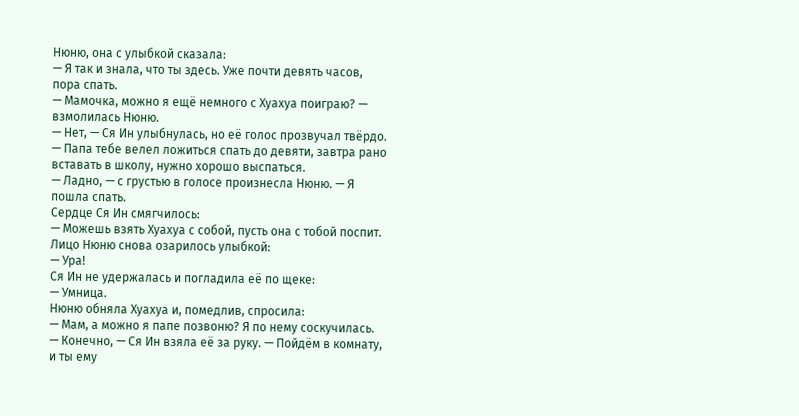Нюню, она с улыбкой сказала:
— Я так и знала, что ты здесь. Уже почти девять часов, пора спать.
— Мамочка, можно я ещё немного с Хуахуа поиграю? — взмолилась Нюню.
— Нет, — Ся Ин улыбнулась, но её голос прозвучал твёрдо. — Папа тебе велел ложиться спать до девяти, завтра рано вставать в школу, нужно хорошо выспаться.
— Ладно, — с грустью в голосе произнесла Нюню. — Я пошла спать.
Сердце Ся Ин смягчилось:
— Можешь взять Хуахуа с собой, пусть она с тобой поспит.
Лицо Нюню снова озарилось улыбкой:
— Ура!
Ся Ин не удержалась и погладила её по щеке:
— Умница.
Нюню обняла Хуахуа и, помедлив, спросила:
— Мам, а можно я папе позвоню? Я по нему соскучилась.
— Конечно, — Ся Ин взяла её за руку. — Пойдём в комнату, и ты ему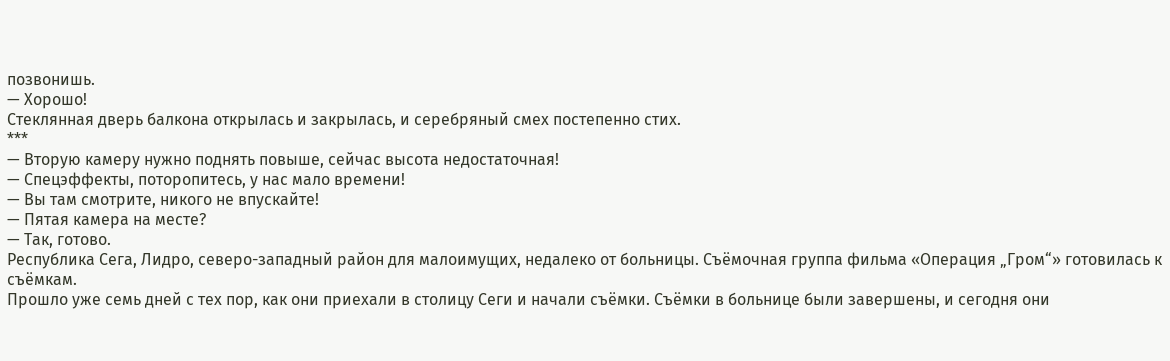позвонишь.
— Хорошо!
Стеклянная дверь балкона открылась и закрылась, и серебряный смех постепенно стих.
***
— Вторую камеру нужно поднять повыше, сейчас высота недостаточная!
— Спецэффекты, поторопитесь, у нас мало времени!
— Вы там смотрите, никого не впускайте!
— Пятая камера на месте?
— Так, готово.
Республика Сега, Лидро, северо-западный район для малоимущих, недалеко от больницы. Съёмочная группа фильма «Операция „Гром“» готовилась к съёмкам.
Прошло уже семь дней с тех пор, как они приехали в столицу Сеги и начали съёмки. Съёмки в больнице были завершены, и сегодня они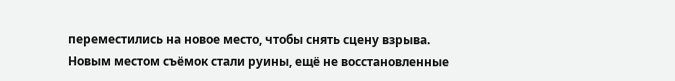переместились на новое место, чтобы снять сцену взрыва.
Новым местом съёмок стали руины, ещё не восстановленные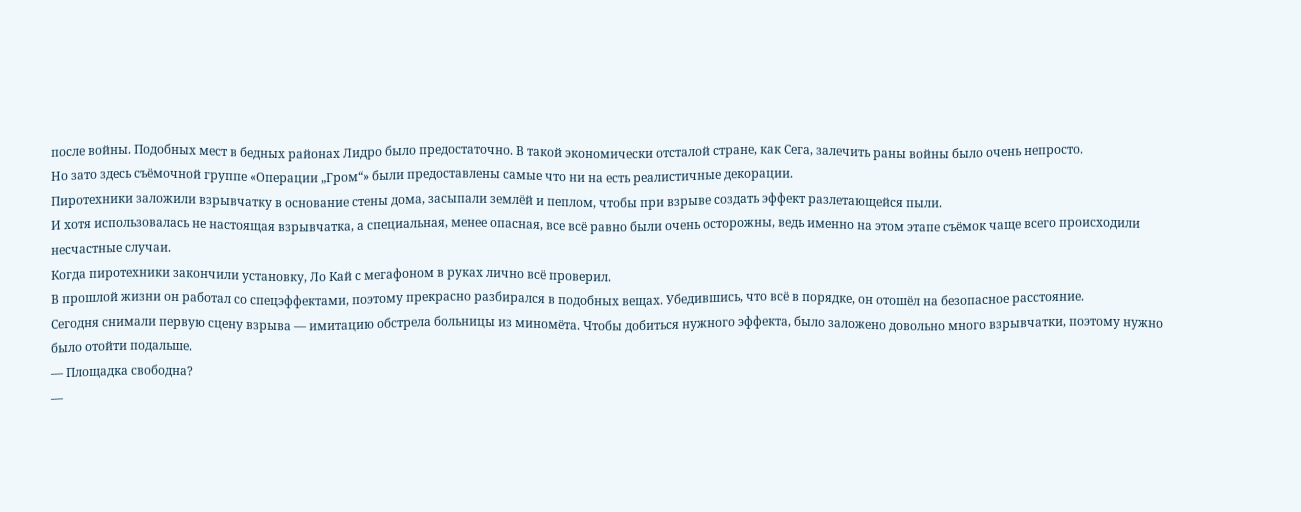после войны. Подобных мест в бедных районах Лидро было предостаточно. В такой экономически отсталой стране, как Сега, залечить раны войны было очень непросто.
Но зато здесь съёмочной группе «Операции „Гром“» были предоставлены самые что ни на есть реалистичные декорации.
Пиротехники заложили взрывчатку в основание стены дома, засыпали землёй и пеплом, чтобы при взрыве создать эффект разлетающейся пыли.
И хотя использовалась не настоящая взрывчатка, а специальная, менее опасная, все всё равно были очень осторожны, ведь именно на этом этапе съёмок чаще всего происходили несчастные случаи.
Когда пиротехники закончили установку, Ло Кай с мегафоном в руках лично всё проверил.
В прошлой жизни он работал со спецэффектами, поэтому прекрасно разбирался в подобных вещах. Убедившись, что всё в порядке, он отошёл на безопасное расстояние.
Сегодня снимали первую сцену взрыва — имитацию обстрела больницы из миномёта. Чтобы добиться нужного эффекта, было заложено довольно много взрывчатки, поэтому нужно было отойти подальше.
— Площадка свободна?
—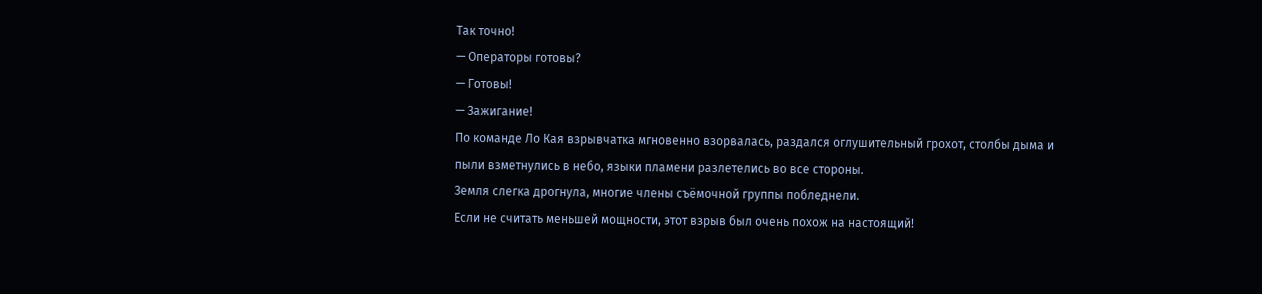Так точно!
— Операторы готовы?
— Готовы!
— Зажигание!
По команде Ло Кая взрывчатка мгновенно взорвалась, раздался оглушительный грохот, столбы дыма и пыли взметнулись в небо, языки пламени разлетелись во все стороны.
Земля слегка дрогнула, многие члены съёмочной группы побледнели.
Если не считать меньшей мощности, этот взрыв был очень похож на настоящий!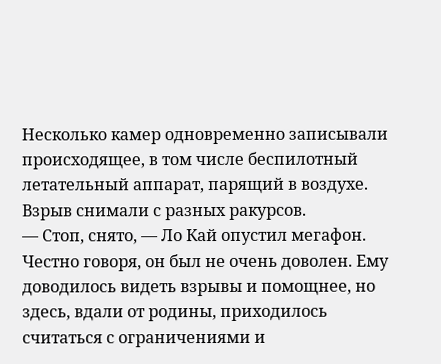Несколько камер одновременно записывали происходящее, в том числе беспилотный летательный аппарат, парящий в воздухе. Взрыв снимали с разных ракурсов.
— Стоп, снято, — Ло Кай опустил мегафон.
Честно говоря, он был не очень доволен. Ему доводилось видеть взрывы и помощнее, но здесь, вдали от родины, приходилось считаться с ограничениями и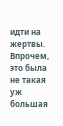идти на жертвы.
Впрочем, это была не такая уж большая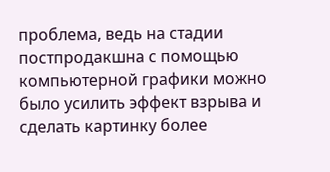проблема, ведь на стадии постпродакшна с помощью компьютерной графики можно было усилить эффект взрыва и сделать картинку более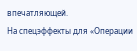впечатляющей.
На спецэффекты для «Операции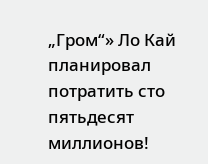„Гром“» Ло Кай планировал потратить сто пятьдесят миллионов!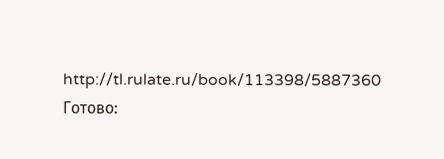http://tl.rulate.ru/book/113398/5887360
Готово: